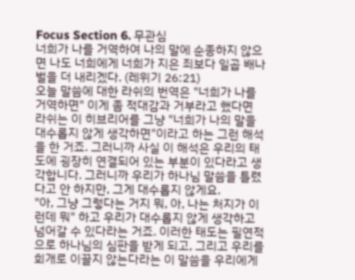Focus Section 6. 무관심
너희가 나를 거역하여 나의 말에 순종하지 않으면 나도 너희에게 너희가 지은 죄보다 일곱 배나 벌을 더 내리겠다. (레위기 26:21)
오늘 말씀에 대한 라쉬의 번역은 "너희가 나를 거역하면" 이게 좀 적대감과 거부라고 했다면 라쉬는 이 히브리어를 그냥 "너희가 나의 말을 대수롭지 않게 생각하면"이라고 하는 그런 해석을 한 거죠. 그러니까 사실 이 해석은 우리의 태도에 굉장히 연결되어 있는 부분이 있다라고 생각합니다. 그러니까 우리가 하나님 말씀을 틀렸다고 안 하지만, 그게 대수롭지 않게요.
"아, 그냥 그렇다는 거지 뭐, 아, 나는 처지가 이런데 뭐" 하고 우리가 대수롭지 않게 생각하고 넘어갈 수 있다라는 거죠. 이러한 태도는 필연적으로 하나님의 심판을 받게 되고, 그리고 우리를 회개로 이끌지 않는다라는 이 말씀을 우리에게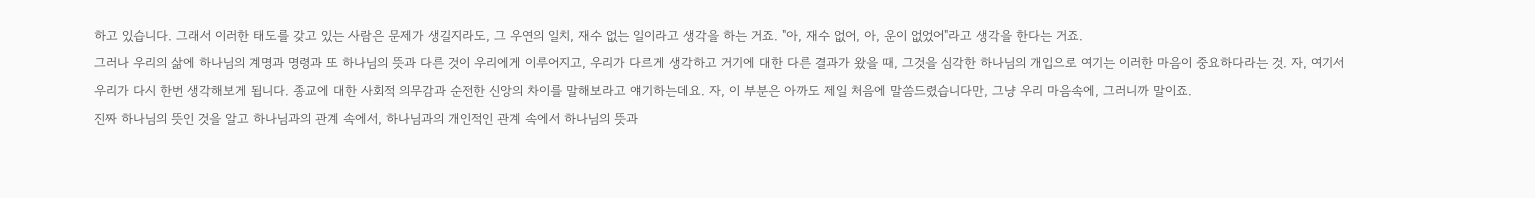하고 있습니다. 그래서 이러한 태도를 갖고 있는 사람은 문제가 생길지라도, 그 우연의 일치, 재수 없는 일이라고 생각을 하는 거죠. "아, 재수 없어, 아, 운이 없었어"라고 생각을 한다는 거죠.
그러나 우리의 삶에 하나님의 계명과 명령과 또 하나님의 뜻과 다른 것이 우리에게 이루어지고, 우리가 다르게 생각하고 거기에 대한 다른 결과가 왔을 때, 그것을 심각한 하나님의 개입으로 여기는 이러한 마음이 중요하다라는 것. 자, 여기서 우리가 다시 한번 생각해보게 됩니다. 종교에 대한 사회적 의무감과 순전한 신앙의 차이를 말해보라고 얘기하는데요. 자, 이 부분은 아까도 제일 처음에 말씀드렸습니다만, 그냥 우리 마음속에, 그러니까 말이죠.
진짜 하나님의 뜻인 것을 알고 하나님과의 관계 속에서, 하나님과의 개인적인 관계 속에서 하나님의 뜻과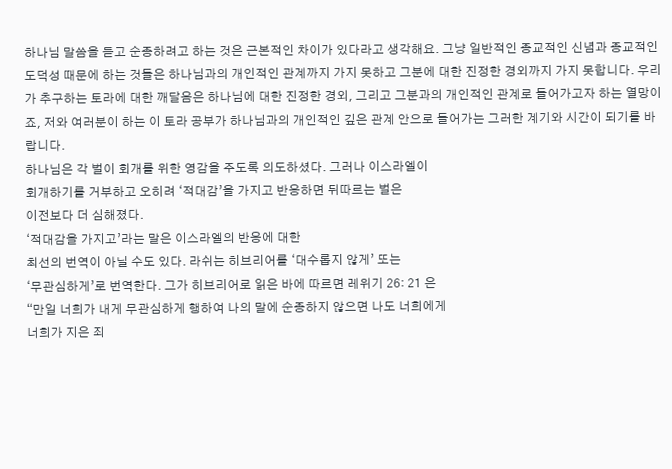하나님 말씀을 듣고 순종하려고 하는 것은 근본적인 차이가 있다라고 생각해요. 그냥 일반적인 종교적인 신념과 종교적인 도덕성 때문에 하는 것들은 하나님과의 개인적인 관계까지 가지 못하고 그분에 대한 진정한 경외까지 가지 못합니다. 우리가 추구하는 토라에 대한 깨달음은 하나님에 대한 진정한 경외, 그리고 그분과의 개인적인 관계로 들어가고자 하는 열망이죠, 저와 여러분이 하는 이 토라 공부가 하나님과의 개인적인 깊은 관계 안으로 들어가는 그러한 계기와 시간이 되기를 바랍니다.
하나님은 각 벌이 회개를 위한 영감을 주도록 의도하셨다. 그러나 이스라엘이
회개하기를 거부하고 오히려 ‘적대감’을 가지고 반응하면 뒤따르는 벌은
이전보다 더 심해졌다.
‘적대감을 가지고’라는 말은 이스라엘의 반응에 대한
최선의 번역이 아닐 수도 있다. 라쉬는 히브리어를 ‘대수롭지 않게’ 또는
‘무관심하게’로 번역한다. 그가 히브리어로 읽은 바에 따르면 레위기 26: 21 은
“만일 너희가 내게 무관심하게 행하여 나의 말에 순종하지 않으면 나도 너희에게
너희가 지은 죄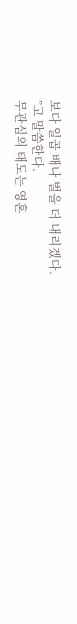보다 일곱 배나 벌을 더 내리겠다.
”고 말씀한다.
무관심의 태도는 영혼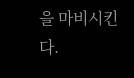을 마비시킨다.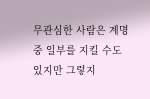무관심한 사람은 계명 중 일부를 지킬 수도
있지만 그렇지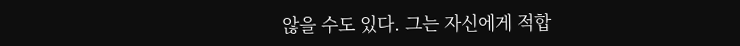않을 수도 있다. 그는 자신에게 적합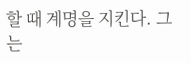할 때 계명을 지킨다. 그는